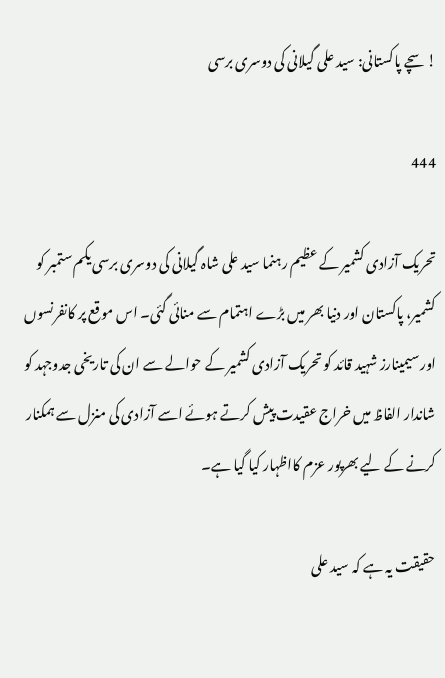!سچے پاکستانی: سید علی گیلانی کی دوسری برسی

444

تحریک آزادی کشمیر کے عظیم رہنما سید علی شاہ گیلانی کی دوسری برسی یکم ستمبر کو کشمیر، پاکستان اور دنیا بھر میں بڑے اہتمام سے منائی گئی۔ اس موقع پر کانفرنسوں اور سیمینارز شہید قائد کو تحریک آزادی کشمیر کے حوالے سے ان کی تاریخی جدوجہد کو شاندار الفاظ میں خراج عقیدت پیش کرتے ہوئے اسے آزادی کی منزل سے ہمکنار کرنے کے لیے بھرپور عزم کااظہار کیا گیا ہے۔

حقیقت یہ ہے کہ سید علی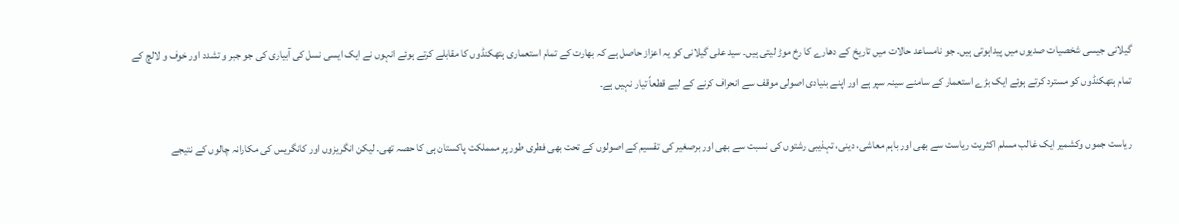گیلانی جیسی شخصیات صدیوں میں پیداہوتی ہیں۔ جو نامساعد حالات میں تاریخ کے دھارے کا رخ موڑ لیتی ہیں۔ سید علی گیلانی کو یہ اعزاز حاصل ہے کہ بھارت کے تمام استعماری ہتھکنڈوں کا مقابلے کرتے ہوئے انہوں نے ایک ایسی نسل کی آبیاری کی جو جبر و تشدد اور خوف و لالچ کے تمام ہتھکنڈوں کو مسترد کرتے ہوئے ایک بڑے استعمار کے سامنے سینہ سپر ہے اور اپنے بنیادی اصولی موقف سے انحراف کرنے کے لیے قطعاً تیار نہیں ہے۔

ریاست جموں وکشمیر ایک غالب مسلم اکثریت ریاست سے بھی اور باہم معاشی، دینی، تہذیبی رشتوں کی نسبت سے بھی اور برصغیر کی تقسیم کے اصولوں کے تحت بھی فطری طور پر ممملکت پاکستان ہی کا حصہ تھی۔ لیکن انگریزوں اور کانگریس کی مکارانہ چالوں کے نتیجے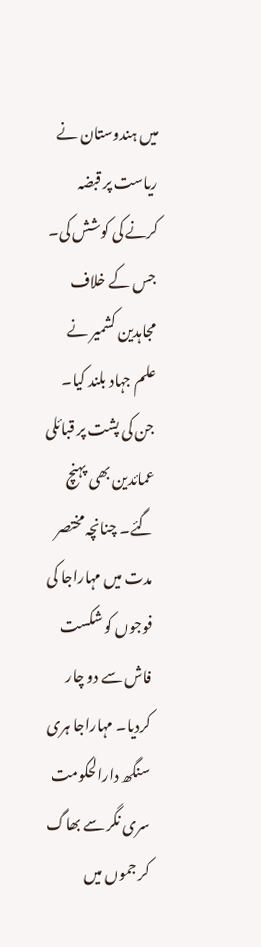میں ہندوستان نے ریاست پر قبضہ کرنے کی کوشش کی۔ جس کے خلاف مجاہدین کشمیر نے علم جہاد بلند کیا۔ جن کی پشت پر قبائلی عمائدین بھی پہنچ گئے۔ چنانچہ مختصر مدت میں مہاراجا کی فوجوں کو شکست فاش سے دو چار کردیا۔ مہاراجا ہری سنگھ دارالحکومت سری نگر سے بھاگ کر جموں میں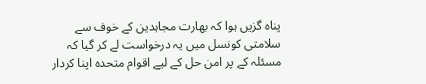پناہ گزیں ہوا کہ بھارت مجاہدین کے خوف سے سلامتی کونسل میں یہ درخواست لے کر گیا کہ مسئلہ کے پر امن حل کے لیے اقوام متحدہ اپنا کردار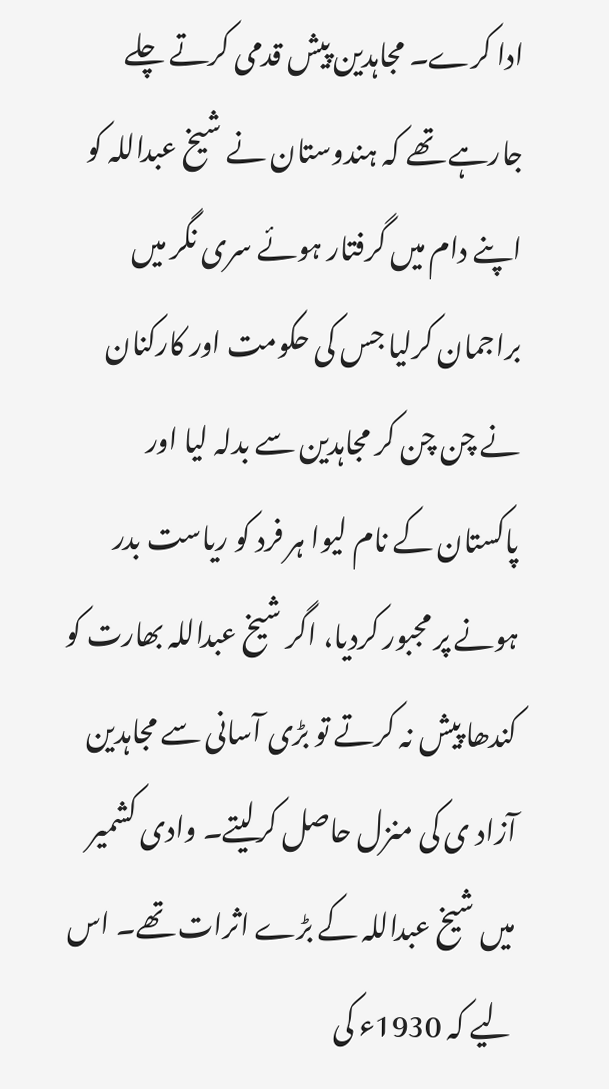ادا کرے۔ مجاہدین پیش قدمی کرتے چلے جارہے تھے کہ ہندوستان نے شیخ عبداللہ کو اپنے دام میں گرفتار ہوئے سری نگر میں براجمان کرلیا جس کی حکومت اور کارکنان نے چن چن کر مجاہدین سے بدلہ لیا اور پاکستان کے نام لیوا ہر فرد کو ریاست بدر ہونے پر مجبور کردیا، اگر شیخ عبداللہ بھارت کو کندھا پیش نہ کرتے تو بڑی آسانی سے مجاہدین آزاد ی کی منزل حاصل کرلیتے۔ وادی کشمیر میں شیخ عبداللہ کے بڑے اثرات تھے۔ اس لیے کہ 1930ء کی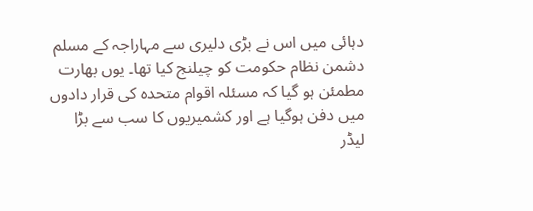دہائی میں اس نے بڑی دلیری سے مہاراجہ کے مسلم دشمن نظام حکومت کو چیلنج کیا تھا۔ یوں بھارت مطمئن ہو گیا کہ مسئلہ اقوام متحدہ کی قرار دادوں میں دفن ہوگیا ہے اور کشمیریوں کا سب سے بڑا لیڈر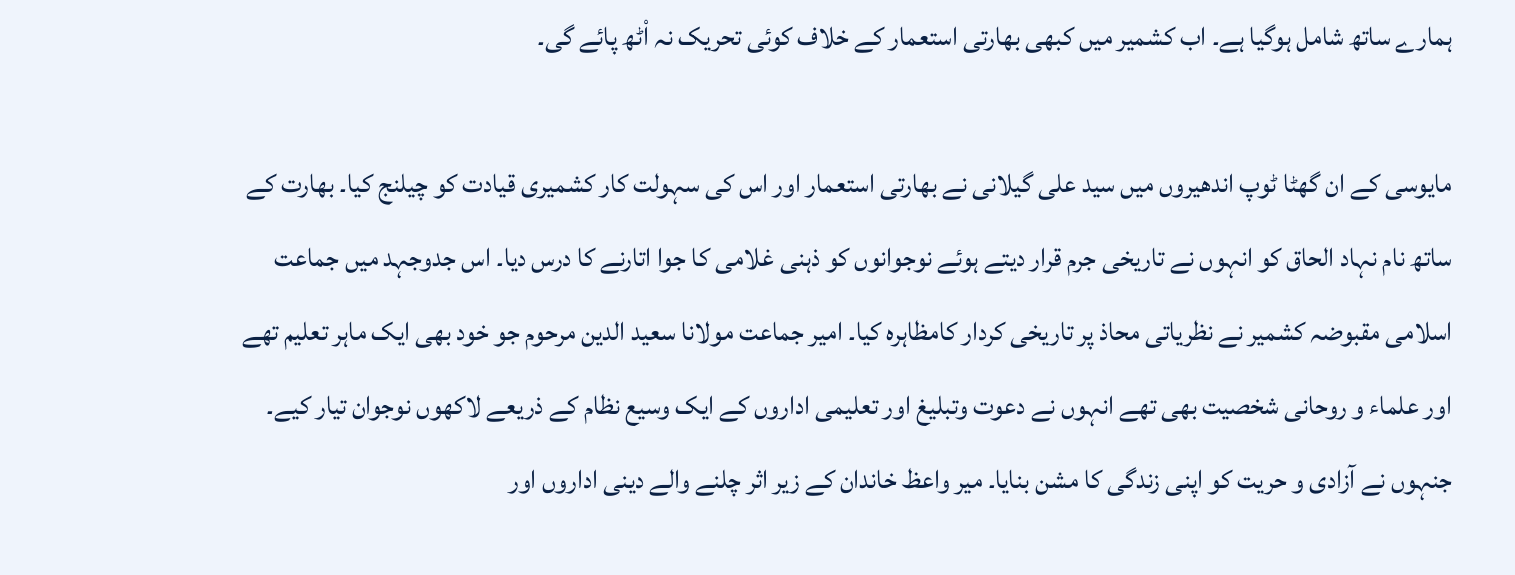ہمارے ساتھ شامل ہوگیا ہے۔ اب کشمیر میں کبھی بھارتی استعمار کے خلاف کوئی تحریک نہ اْٹھ پائے گی۔

مایوسی کے ان گھٹا ٹوپ اندھیروں میں سید علی گیلانی نے بھارتی استعمار اور اس کی سہولت کار کشمیری قیادت کو چیلنج کیا۔ بھارت کے ساتھ نام نہاد الحاق کو انہوں نے تاریخی جرم قرار دیتے ہوئے نوجوانوں کو ذہنی غلامی کا جوا اتارنے کا درس دیا۔ اس جدوجہد میں جماعت اسلامی مقبوضہ کشمیر نے نظریاتی محاذ پر تاریخی کردار کامظاہرہ کیا۔ امیر جماعت مولانا سعید الدین مرحوم جو خود بھی ایک ماہر تعلیم تھے اور علماء و روحانی شخصیت بھی تھے انہوں نے دعوت وتبلیغ اور تعلیمی اداروں کے ایک وسیع نظام کے ذریعے لاکھوں نوجوان تیار کیے۔ جنہوں نے آزادی و حریت کو اپنی زندگی کا مشن بنایا۔ میر واعظ خاندان کے زیر اثر چلنے والے دینی اداروں اور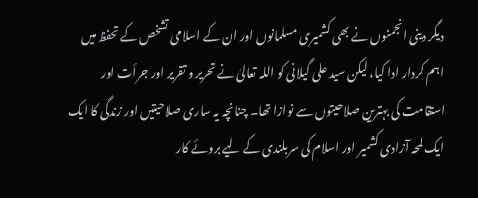دیگر دینی انجمنوں نے بھی کشمیری مسلمانوں اور ان کے اسلامی تشخص کے تحفظ میں اہم کردار ادا کیا، لیکن سید علی گیلانی کو اللہ تعالیٰ نے تحریر و تقریر اور جرأت اور استقامت کی بہترین صلاحیتوں سے نوازا تھا۔ چنانچہ یہ ساری صلاحیتیں اور زندگی کا ایک ایک لمحہ آزادی کشمیر اور اسلام کی سربلندی کے لیے بروئے کار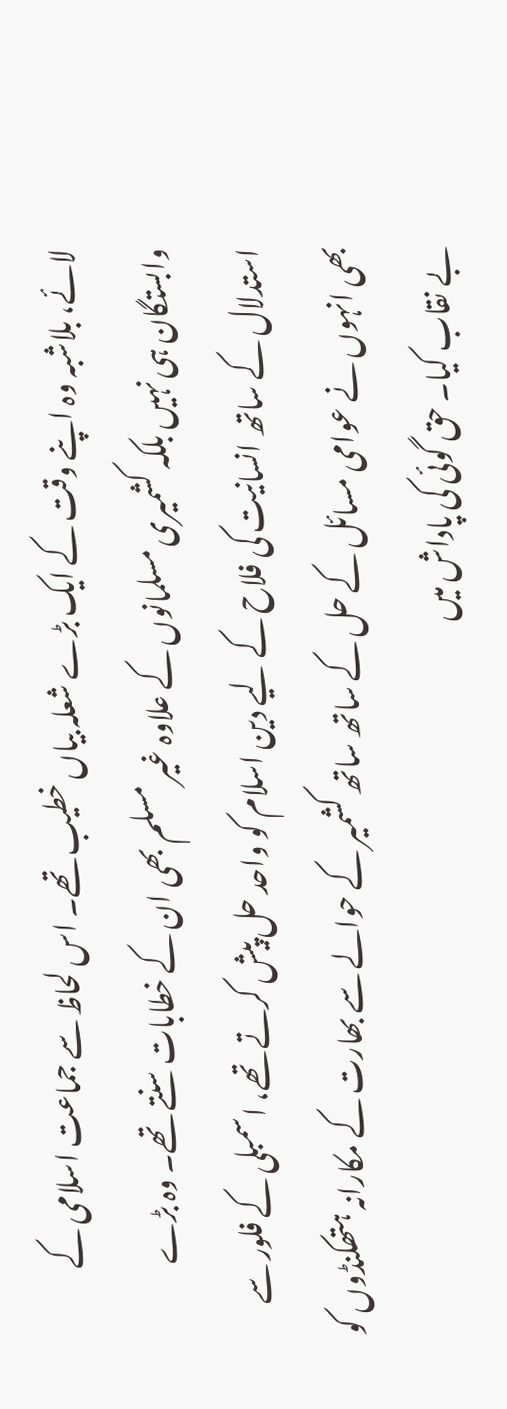لائے، بلاشبہ وہ اپنے وقت کے ایک بڑے شعلہ بیاں خطیب تھے۔ اس لحاظ سے جماعت اسلامی کے وابستگان ہی نہیں بلکہ کشمیری مسلمانوں کے علاوہ غیر مسلم بھی ان کے خطابات سنتے تھے۔ وہ بڑے استدلال کے ساتھ انسانیت کی فلاح کے لیے دین اسلام کو واحد حل پیش کرتے تھے، اسمبلی کے فلور سے بھی انہوں نے عوامی مسائل کے حل کے ساتھ ساتھ کشمیر کے حوالے سے بھارت کے مکارانہ ہتھکنڈوں کو بے نقاب کیا۔ حق گوئی کی پاداش میں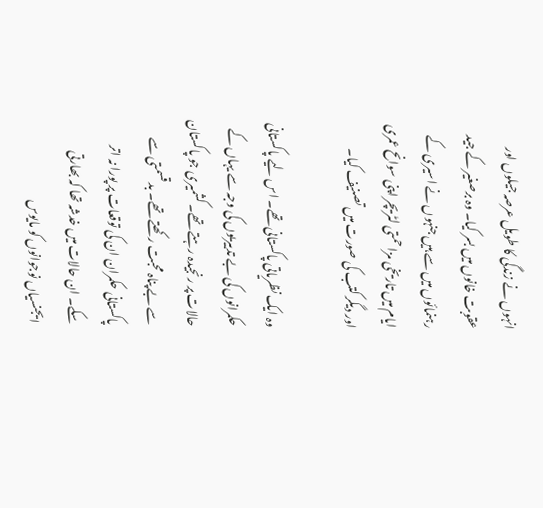انہوں نے زندگی کا طویل عرصہ جیلوں اور عقوبت خانوں میں بسر کیا۔ وہ برصغیر کے جید رہنمائوں میں سے ہیں جنہوں نے اسیری کے ایام میں تاریخی مزاحمتی لٹریچر اپنی سوانح عمری اور دیگر کتب کی صورت میں تصنیف کیا۔

وہ ایک نظریاتی پاکستانی تھے۔ اس لیے پاکستانی حکمرانوں کی بے تدبیریوں کی وجہ سے یہاں کے حالات پر رنجیدہ رہتے تھے۔ کشمیری جو پاکستان سے بے پناہ محبت رکھتے تھے۔ بد قسمتی سے پاکستانی حکمران ان کی توقعات پر پورا نہ اتر سکے۔ ان حالات میں خدشہ تھا کہ بھارتی ایجنسیاں نوجوانوں کو مایوس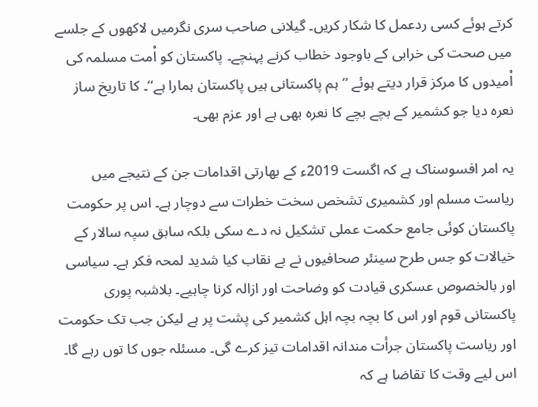کرتے ہوئے کسی ردعمل کا شکار کریں۔ گیلانی صاحب سری نگرمیں لاکھوں کے جلسے میں صحت کی خرابی کے باوجود خطاب کرنے پہنچے۔ پاکستان کو اْمت مسلمہ کی اْمیدوں کا مرکز قرار دیتے ہوئے ’’ہم پاکستانی ہیں پاکستان ہمارا ہے‘‘۔ کا تاریخ ساز نعرہ دیا جو کشمیر کے بچے بچے کا نعرہ بھی ہے اور عزم بھی۔

یہ امر افسوسناک ہے کہ اگست 2019ء کے بھارتی اقدامات جن کے نتیجے میں ریاست مسلم اور کشمیری تشخص سخت خطرات سے دوچار ہے۔ اس پر حکومت پاکستان کوئی جامع حکمت عملی تشکیل نہ دے سکی بلکہ سابق سپہ سالار کے خیالات کو جس طرح سینئر صحافیوں نے بے نقاب کیا شدید لمحہ فکر ہے۔ سیاسی اور بالخصوص عسکری قیادت کو وضاحت اور ازالہ کرنا چاہیے۔ بلاشبہ پوری پاکستانی قوم اور اس کا بچہ بچہ اہل کشمیر کی پشت پر ہے لیکن جب تک حکومت اور ریاست پاکستان جرأت مندانہ اقدامات تیز کرے گی۔ مسئلہ جوں کا توں رہے گا۔ اس لیے وقت کا تقاضا ہے کہ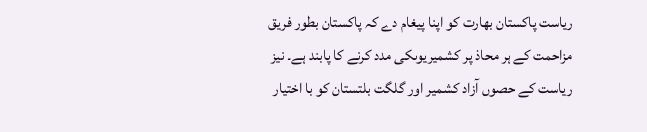ریاست پاکستان بھارت کو اپنا پیغام دے کہ پاکستان بطور فریق مزاحمت کے ہر محاذ پر کشمیریوںکی مدد کرنے کا پابند ہے۔ نیز ریاست کے حصوں آزاد کشمیر اور گلگت بلتستان کو با اختیار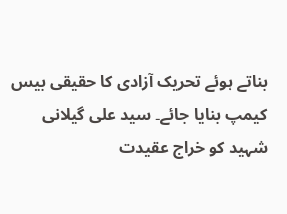بناتے ہوئے تحریک آزادی کا حقیقی بیس کیمپ بنایا جائے۔ سید علی گیلانی شہید کو خراج عقیدت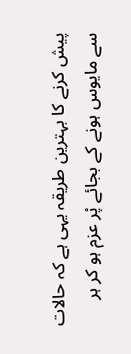پیش کرنے کا بہترین طریقہ یہی ہے کہ حالات سے مایوس ہونے کے بجائے پْر عزم ہو کر ہر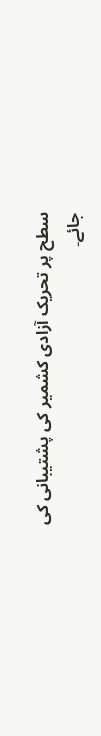سطح پر تحریک آزادی کشمیر کی پشتیبانی کی جائے۔